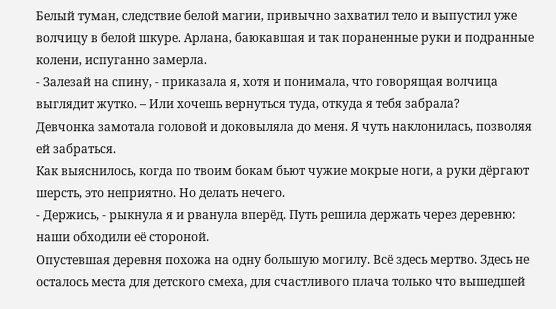Белый туман, следствие белой магии, привычно захватил тело и выпустил уже волчицу в белой шкуре. Арлана, баюкавшая и так пораненные руки и подранные колени, испуганно замерла.
- Залезай на спину, - приказала я, хотя и понимала, что говорящая волчица выглядит жутко. – Или хочешь вернуться туда, откуда я тебя забрала?
Девчонка замотала головой и доковыляла до меня. Я чуть наклонилась, позволяя ей забраться.
Как выяснилось, когда по твоим бокам бьют чужие мокрые ноги, а руки дёргают шерсть, это неприятно. Но делать нечего.
- Держись, - рыкнула я и рванула вперёд. Путь решила держать через деревню: наши обходили её стороной.
Опустевшая деревня похожа на одну большую могилу. Всё здесь мертво. Здесь не осталось места для детского смеха, для счастливого плача только что вышедшей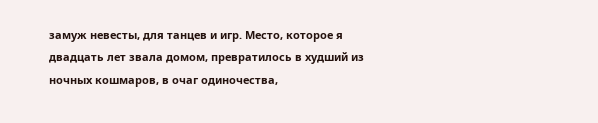замуж невесты, для танцев и игр. Место, которое я двадцать лет звала домом, превратилось в худший из ночных кошмаров, в очаг одиночества,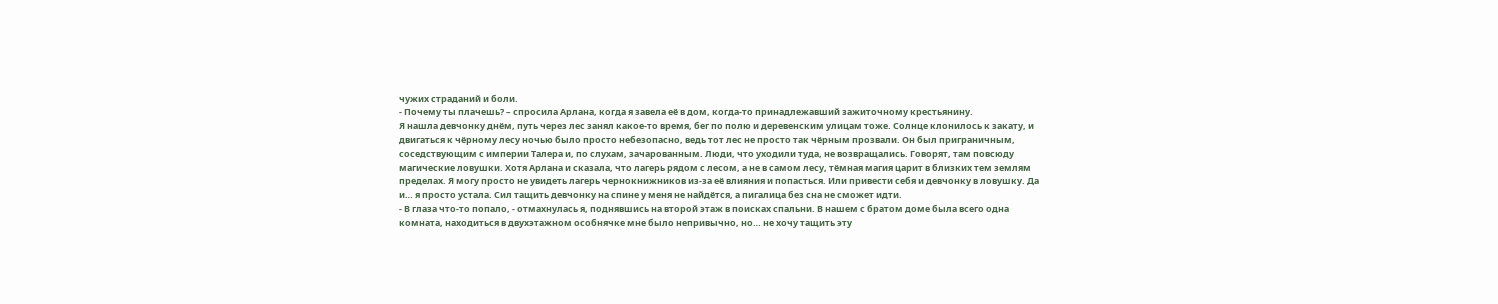чужих страданий и боли.
- Почему ты плачешь? – спросила Арлана, когда я завела её в дом, когда-то принадлежавший зажиточному крестьянину.
Я нашла девчонку днём, путь через лес занял какое-то время, бег по полю и деревенским улицам тоже. Солнце клонилось к закату, и двигаться к чёрному лесу ночью было просто небезопасно, ведь тот лес не просто так чёрным прозвали. Он был приграничным, соседствующим с империи Талера и, по слухам, зачарованным. Люди, что уходили туда, не возвращались. Говорят, там повсюду магические ловушки. Хотя Арлана и сказала, что лагерь рядом с лесом, а не в самом лесу, тёмная магия царит в близких тем землям пределах. Я могу просто не увидеть лагерь чернокнижников из-за её влияния и попасться. Или привести себя и девчонку в ловушку. Да и… я просто устала. Сил тащить девчонку на спине у меня не найдётся, а пигалица без сна не сможет идти.
- В глаза что-то попало, - отмахнулась я, поднявшись на второй этаж в поисках спальни. В нашем с братом доме была всего одна комната, находиться в двухэтажном особнячке мне было непривычно, но… не хочу тащить эту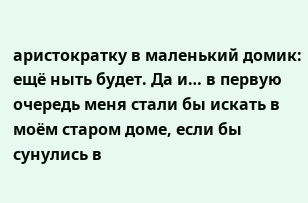аристократку в маленький домик: ещё ныть будет. Да и… в первую очередь меня стали бы искать в моём старом доме, если бы сунулись в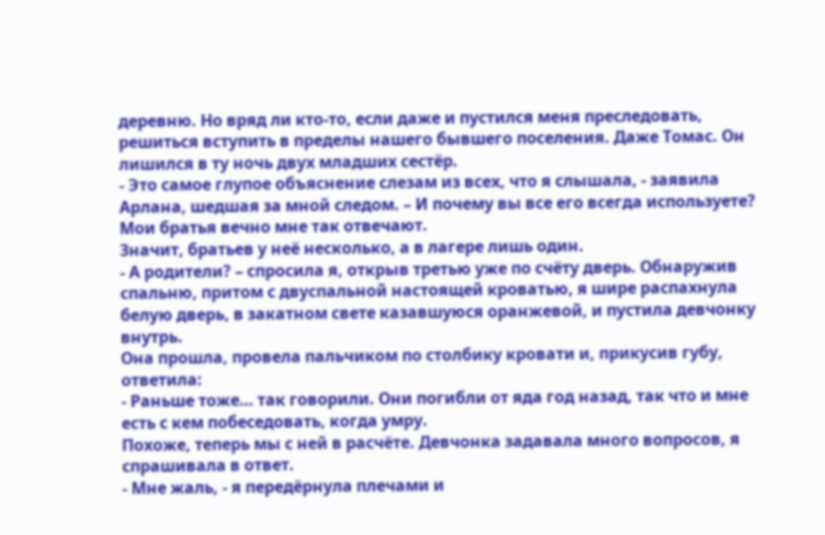деревню. Но вряд ли кто-то, если даже и пустился меня преследовать, решиться вступить в пределы нашего бывшего поселения. Даже Томас. Он лишился в ту ночь двух младших сестёр.
- Это самое глупое объяснение слезам из всех, что я слышала, - заявила Арлана, шедшая за мной следом. – И почему вы все его всегда используете? Мои братья вечно мне так отвечают.
Значит, братьев у неё несколько, а в лагере лишь один.
- А родители? – спросила я, открыв третью уже по счёту дверь. Обнаружив спальню, притом с двуспальной настоящей кроватью, я шире распахнула белую дверь, в закатном свете казавшуюся оранжевой, и пустила девчонку внутрь.
Она прошла, провела пальчиком по столбику кровати и, прикусив губу, ответила:
- Раньше тоже… так говорили. Они погибли от яда год назад, так что и мне есть с кем побеседовать, когда умру.
Похоже, теперь мы с ней в расчёте. Девчонка задавала много вопросов, я спрашивала в ответ.
- Мне жаль, - я передёрнула плечами и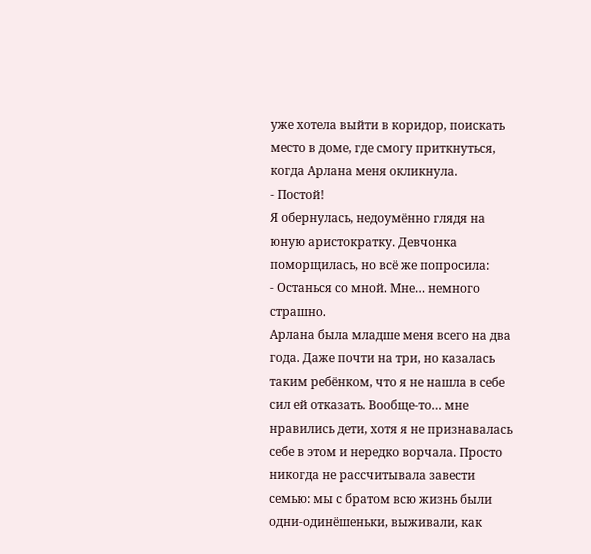уже хотела выйти в коридор, поискать место в доме, где смогу приткнуться, когда Арлана меня окликнула.
- Постой!
Я обернулась, недоумённо глядя на юную аристократку. Девчонка поморщилась, но всё же попросила:
- Останься со мной. Мне… немного страшно.
Арлана была младше меня всего на два года. Даже почти на три, но казалась таким ребёнком, что я не нашла в себе сил ей отказать. Вообще-то… мне нравились дети, хотя я не признавалась себе в этом и нередко ворчала. Просто никогда не рассчитывала завести семью: мы с братом всю жизнь были одни-одинёшеньки, выживали, как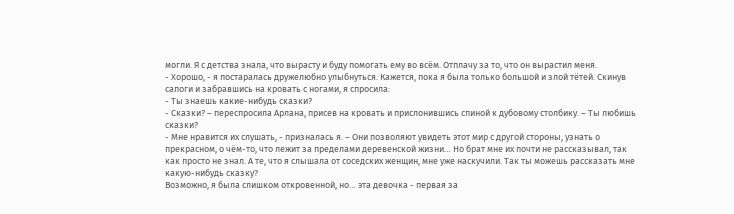могли. Я с детства знала, что вырасту и буду помогать ему во всём. Отплачу за то, что он вырастил меня.
- Хорошо, - я постаралась дружелюбно улыбнуться. Кажется, пока я была только большой и злой тётей. Скинув сапоги и забравшись на кровать с ногами, я спросила:
- Ты знаешь какие-нибудь сказки?
- Сказки? – переспросила Арлана, присев на кровать и прислонившись спиной к дубовому столбику. – Ты любишь сказки?
- Мне нравится их слушать, - призналась я. – Они позволяют увидеть этот мир с другой стороны, узнать о прекрасном, о чём-то, что лежит за пределами деревенской жизни… Но брат мне их почти не рассказывал, так как просто не знал. А те, что я слышала от соседских женщин, мне уже наскучили. Так ты можешь рассказать мне какую-нибудь сказку?
Возможно, я была слишком откровенной, но… эта девочка - первая за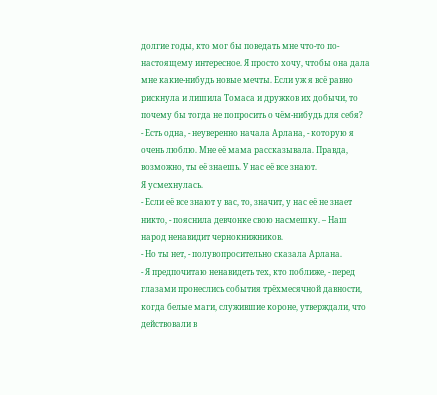долгие годы, кто мог бы поведать мне что-то по-настоящему интересное. Я просто хочу, чтобы она дала мне какие-нибудь новые мечты. Если уж я всё равно рискнула и лишила Томаса и дружков их добычи, то почему бы тогда не попросить о чём-нибудь для себя?
- Есть одна, - неуверенно начала Арлана, - которую я очень люблю. Мне её мама рассказывала. Правда, возможно, ты её знаешь. У нас её все знают.
Я усмехнулась.
- Если её все знают у вас, то, значит, у нас её не знает никто, - пояснила девчонке свою насмешку. – Наш народ ненавидит чернокнижников.
- Но ты нет, - полувопросительно сказала Арлана.
- Я предпочитаю ненавидеть тех, кто поближе, - перед глазами пронеслись события трёхмесячной давности, когда белые маги, служившие короне, утверждали, что действовали в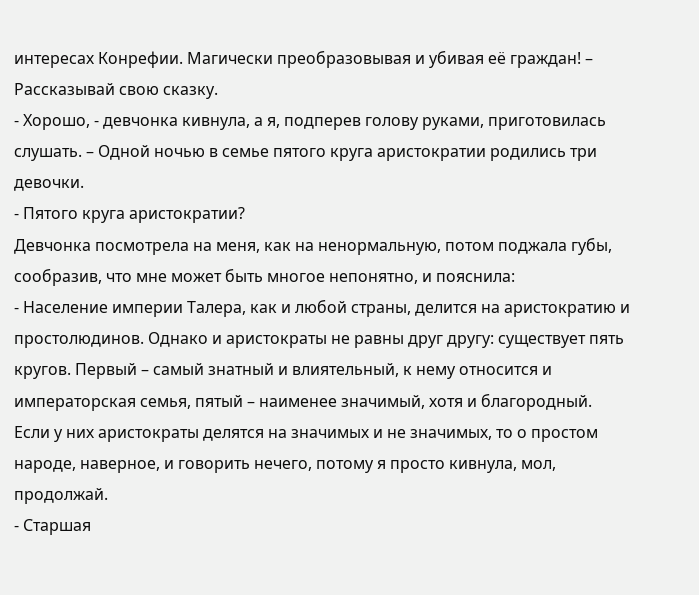интересах Конрефии. Магически преобразовывая и убивая её граждан! – Рассказывай свою сказку.
- Хорошо, - девчонка кивнула, а я, подперев голову руками, приготовилась слушать. – Одной ночью в семье пятого круга аристократии родились три девочки.
- Пятого круга аристократии?
Девчонка посмотрела на меня, как на ненормальную, потом поджала губы, сообразив, что мне может быть многое непонятно, и пояснила:
- Население империи Талера, как и любой страны, делится на аристократию и простолюдинов. Однако и аристократы не равны друг другу: существует пять кругов. Первый – самый знатный и влиятельный, к нему относится и императорская семья, пятый – наименее значимый, хотя и благородный.
Если у них аристократы делятся на значимых и не значимых, то о простом народе, наверное, и говорить нечего, потому я просто кивнула, мол, продолжай.
- Старшая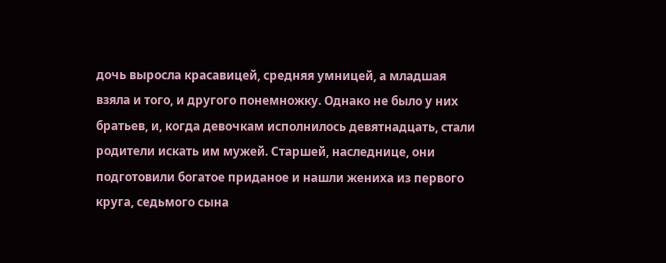дочь выросла красавицей, средняя умницей, а младшая взяла и того, и другого понемножку. Однако не было у них братьев, и, когда девочкам исполнилось девятнадцать, стали родители искать им мужей. Старшей, наследнице, они подготовили богатое приданое и нашли жениха из первого круга, седьмого сына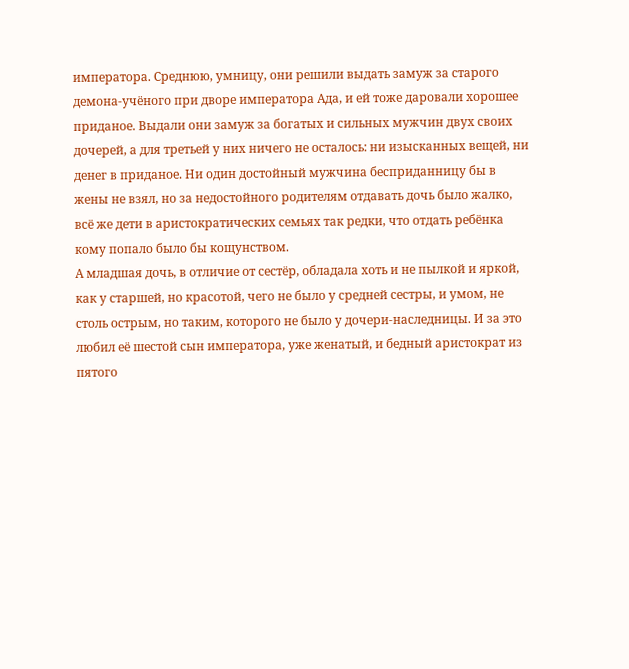императора. Среднюю, умницу, они решили выдать замуж за старого демона-учёного при дворе императора Ада, и ей тоже даровали хорошее приданое. Выдали они замуж за богатых и сильных мужчин двух своих дочерей, а для третьей у них ничего не осталось: ни изысканных вещей, ни денег в приданое. Ни один достойный мужчина бесприданницу бы в жены не взял, но за недостойного родителям отдавать дочь было жалко, всё же дети в аристократических семьях так редки, что отдать ребёнка кому попало было бы кощунством.
А младшая дочь, в отличие от сестёр, обладала хоть и не пылкой и яркой, как у старшей, но красотой, чего не было у средней сестры, и умом, не столь острым, но таким, которого не было у дочери-наследницы. И за это любил её шестой сын императора, уже женатый, и бедный аристократ из пятого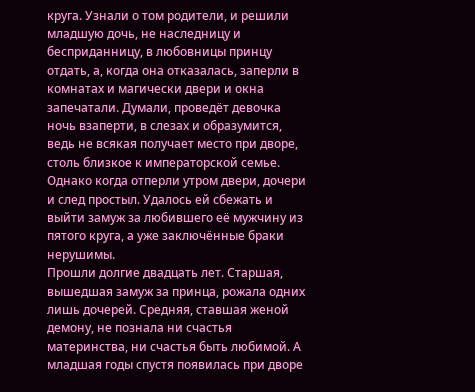круга. Узнали о том родители, и решили младшую дочь, не наследницу и бесприданницу, в любовницы принцу отдать, а, когда она отказалась, заперли в комнатах и магически двери и окна запечатали. Думали, проведёт девочка ночь взаперти, в слезах и образумится, ведь не всякая получает место при дворе, столь близкое к императорской семье. Однако когда отперли утром двери, дочери и след простыл. Удалось ей сбежать и выйти замуж за любившего её мужчину из пятого круга, а уже заключённые браки нерушимы.
Прошли долгие двадцать лет. Старшая, вышедшая замуж за принца, рожала одних лишь дочерей. Средняя, ставшая женой демону, не познала ни счастья материнства, ни счастья быть любимой. А младшая годы спустя появилась при дворе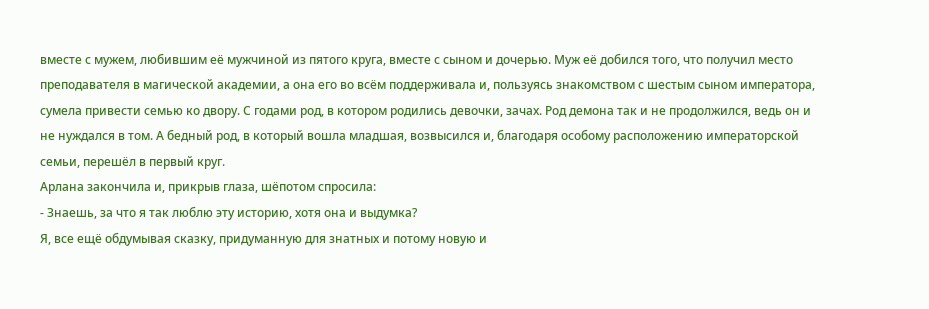вместе с мужем, любившим её мужчиной из пятого круга, вместе с сыном и дочерью. Муж её добился того, что получил место преподавателя в магической академии, а она его во всём поддерживала и, пользуясь знакомством с шестым сыном императора, сумела привести семью ко двору. С годами род, в котором родились девочки, зачах. Род демона так и не продолжился, ведь он и не нуждался в том. А бедный род, в который вошла младшая, возвысился и, благодаря особому расположению императорской семьи, перешёл в первый круг.
Арлана закончила и, прикрыв глаза, шёпотом спросила:
- Знаешь, за что я так люблю эту историю, хотя она и выдумка?
Я, все ещё обдумывая сказку, придуманную для знатных и потому новую и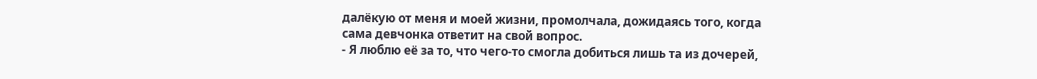далёкую от меня и моей жизни, промолчала, дожидаясь того, когда сама девчонка ответит на свой вопрос.
- Я люблю её за то, что чего-то смогла добиться лишь та из дочерей,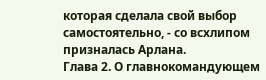которая сделала свой выбор самостоятельно, - со всхлипом призналась Арлана.
Глава 2. О главнокомандующем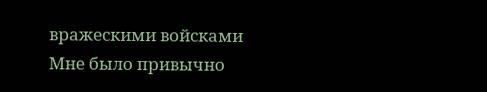вражескими войсками
Мне было привычно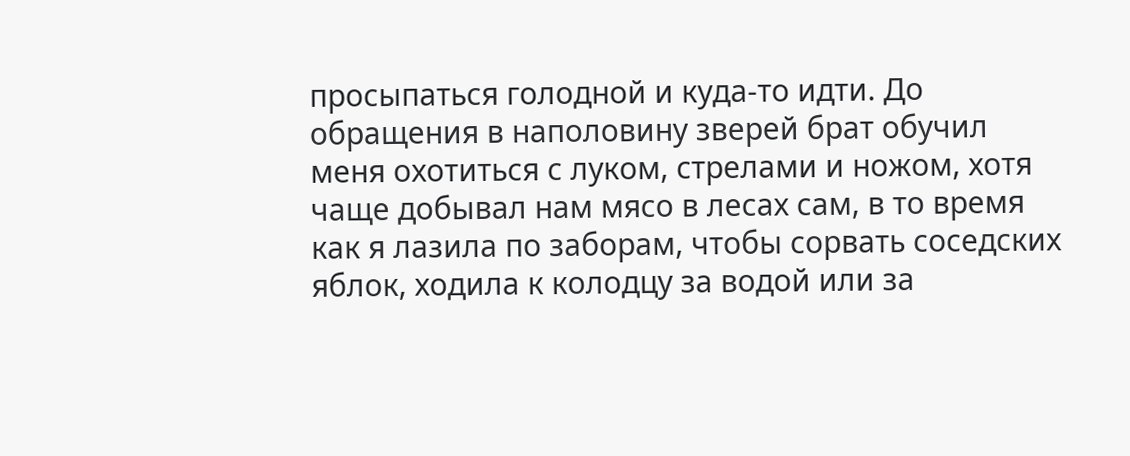просыпаться голодной и куда-то идти. До обращения в наполовину зверей брат обучил меня охотиться с луком, стрелами и ножом, хотя чаще добывал нам мясо в лесах сам, в то время как я лазила по заборам, чтобы сорвать соседских яблок, ходила к колодцу за водой или за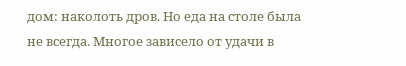дом: наколоть дров. Но еда на столе была не всегда. Многое зависело от удачи в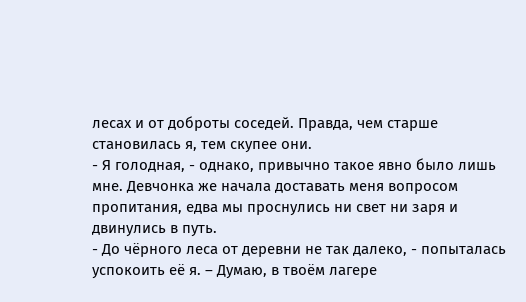лесах и от доброты соседей. Правда, чем старше становилась я, тем скупее они.
- Я голодная, - однако, привычно такое явно было лишь мне. Девчонка же начала доставать меня вопросом пропитания, едва мы проснулись ни свет ни заря и двинулись в путь.
- До чёрного леса от деревни не так далеко, - попыталась успокоить её я. – Думаю, в твоём лагере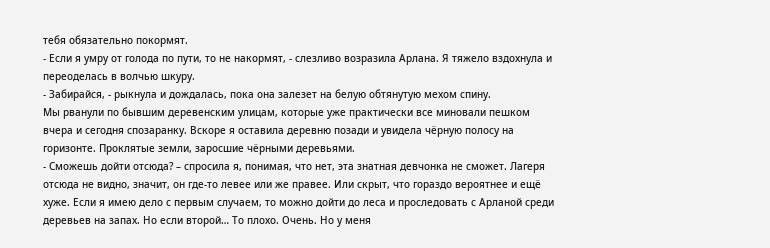тебя обязательно покормят.
- Если я умру от голода по пути, то не накормят, - слезливо возразила Арлана. Я тяжело вздохнула и переоделась в волчью шкуру.
- Забирайся, - рыкнула и дождалась, пока она залезет на белую обтянутую мехом спину.
Мы рванули по бывшим деревенским улицам, которые уже практически все миновали пешком вчера и сегодня спозаранку. Вскоре я оставила деревню позади и увидела чёрную полосу на горизонте. Проклятые земли, заросшие чёрными деревьями.
- Сможешь дойти отсюда? – спросила я, понимая, что нет, эта знатная девчонка не сможет. Лагеря отсюда не видно, значит, он где-то левее или же правее. Или скрыт, что гораздо вероятнее и ещё хуже. Если я имею дело с первым случаем, то можно дойти до леса и проследовать с Арланой среди деревьев на запах. Но если второй… То плохо. Очень. Но у меня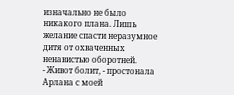изначально не было никакого плана. Лишь желание спасти неразумное дитя от охваченных ненавистью оборотней.
- Живот болит, - простонала Арлана с моей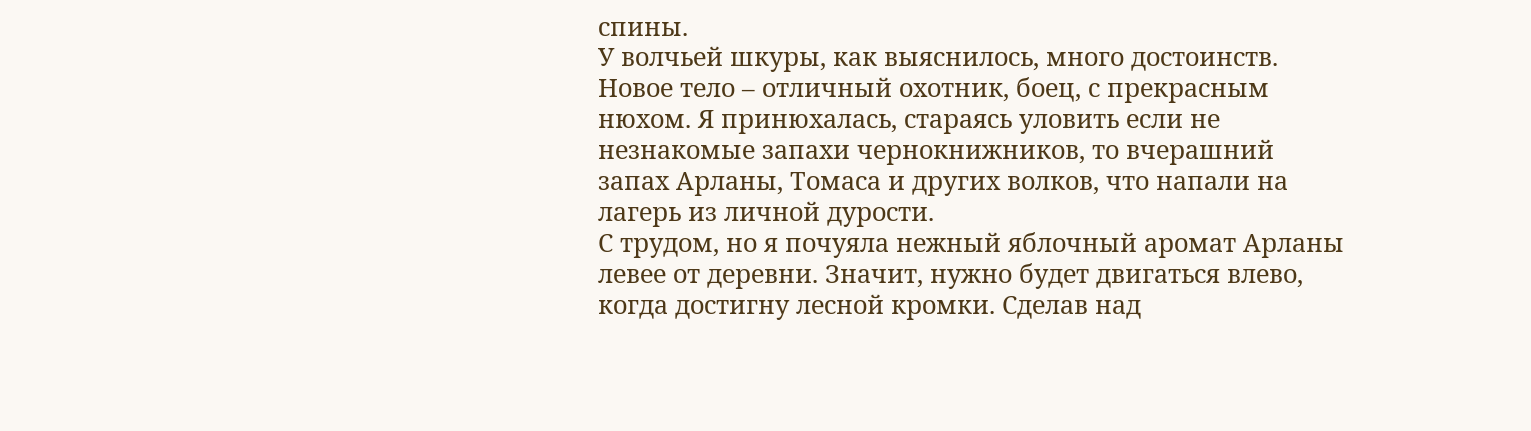спины.
У волчьей шкуры, как выяснилось, много достоинств. Новое тело – отличный охотник, боец, с прекрасным нюхом. Я принюхалась, стараясь уловить если не незнакомые запахи чернокнижников, то вчерашний запах Арланы, Томаса и других волков, что напали на лагерь из личной дурости.
С трудом, но я почуяла нежный яблочный аромат Арланы левее от деревни. Значит, нужно будет двигаться влево, когда достигну лесной кромки. Сделав над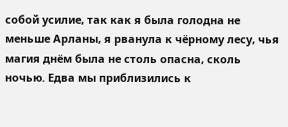собой усилие, так как я была голодна не меньше Арланы, я рванула к чёрному лесу, чья магия днём была не столь опасна, сколь ночью. Едва мы приблизились к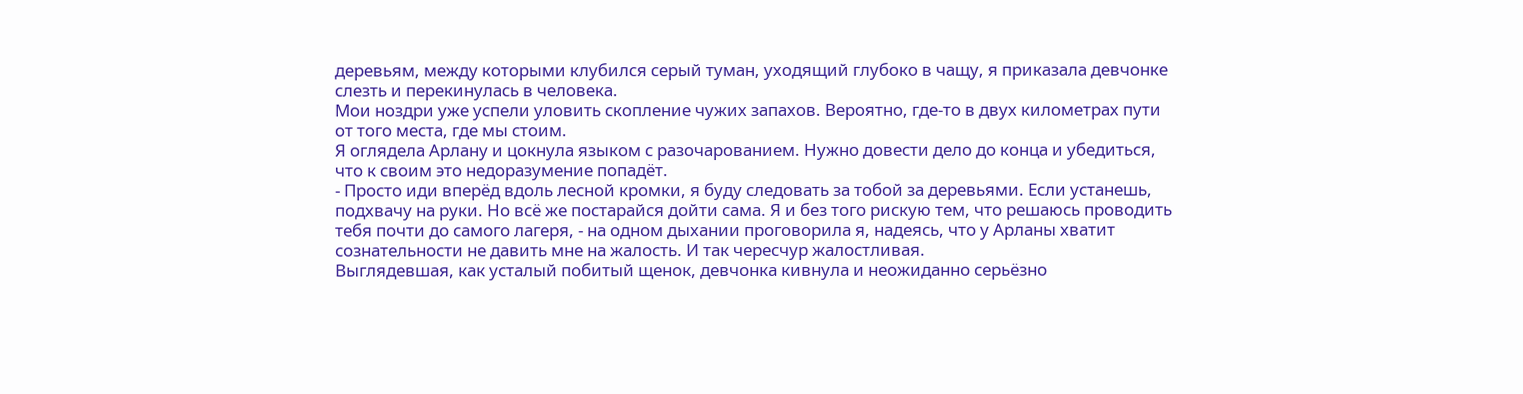деревьям, между которыми клубился серый туман, уходящий глубоко в чащу, я приказала девчонке слезть и перекинулась в человека.
Мои ноздри уже успели уловить скопление чужих запахов. Вероятно, где-то в двух километрах пути от того места, где мы стоим.
Я оглядела Арлану и цокнула языком с разочарованием. Нужно довести дело до конца и убедиться, что к своим это недоразумение попадёт.
- Просто иди вперёд вдоль лесной кромки, я буду следовать за тобой за деревьями. Если устанешь, подхвачу на руки. Но всё же постарайся дойти сама. Я и без того рискую тем, что решаюсь проводить тебя почти до самого лагеря, - на одном дыхании проговорила я, надеясь, что у Арланы хватит сознательности не давить мне на жалость. И так чересчур жалостливая.
Выглядевшая, как усталый побитый щенок, девчонка кивнула и неожиданно серьёзно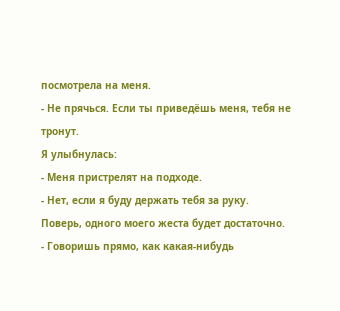посмотрела на меня.
- Не прячься. Если ты приведёшь меня, тебя не тронут.
Я улыбнулась:
- Меня пристрелят на подходе.
- Нет, если я буду держать тебя за руку. Поверь, одного моего жеста будет достаточно.
- Говоришь прямо, как какая-нибудь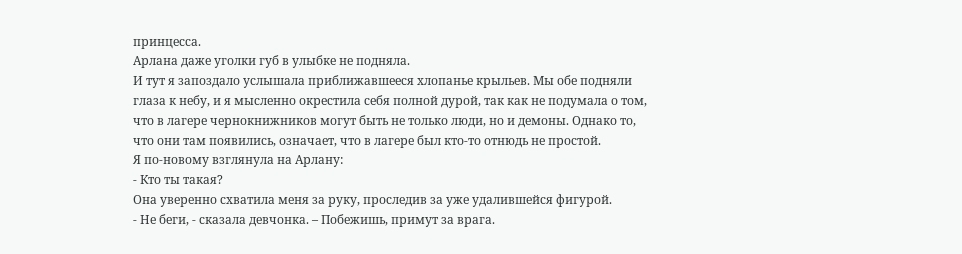принцесса.
Арлана даже уголки губ в улыбке не подняла.
И тут я запоздало услышала приближавшееся хлопанье крыльев. Мы обе подняли глаза к небу, и я мысленно окрестила себя полной дурой, так как не подумала о том, что в лагере чернокнижников могут быть не только люди, но и демоны. Однако то, что они там появились, означает, что в лагере был кто-то отнюдь не простой.
Я по-новому взглянула на Арлану:
- Кто ты такая?
Она уверенно схватила меня за руку, проследив за уже удалившейся фигурой.
- Не беги, - сказала девчонка. – Побежишь, примут за врага.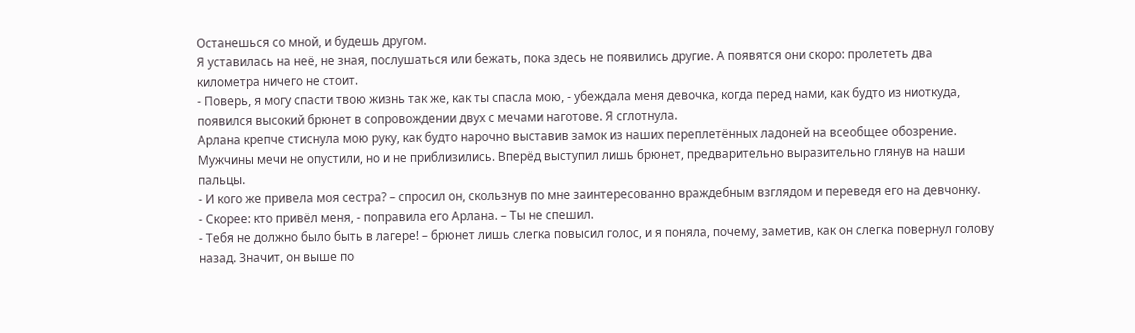Останешься со мной, и будешь другом.
Я уставилась на неё, не зная, послушаться или бежать, пока здесь не появились другие. А появятся они скоро: пролететь два километра ничего не стоит.
- Поверь, я могу спасти твою жизнь так же, как ты спасла мою, - убеждала меня девочка, когда перед нами, как будто из ниоткуда, появился высокий брюнет в сопровождении двух с мечами наготове. Я сглотнула.
Арлана крепче стиснула мою руку, как будто нарочно выставив замок из наших переплетённых ладоней на всеобщее обозрение. Мужчины мечи не опустили, но и не приблизились. Вперёд выступил лишь брюнет, предварительно выразительно глянув на наши пальцы.
- И кого же привела моя сестра? – спросил он, скользнув по мне заинтересованно враждебным взглядом и переведя его на девчонку.
- Скорее: кто привёл меня, - поправила его Арлана. – Ты не спешил.
- Тебя не должно было быть в лагере! – брюнет лишь слегка повысил голос, и я поняла, почему, заметив, как он слегка повернул голову назад. Значит, он выше по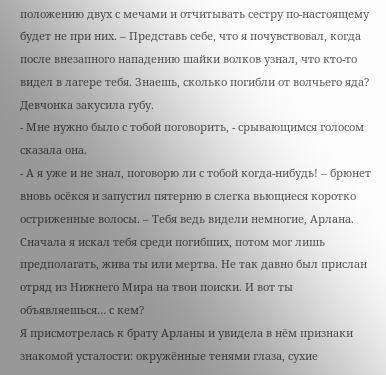положению двух с мечами и отчитывать сестру по-настоящему будет не при них. – Представь себе, что я почувствовал, когда после внезапного нападению шайки волков узнал, что кто-то видел в лагере тебя. Знаешь, сколько погибли от волчьего яда?
Девчонка закусила губу.
- Мне нужно было с тобой поговорить, - срывающимся голосом сказала она.
- А я уже и не знал, поговорю ли с тобой когда-нибудь! – брюнет вновь осёкся и запустил пятерню в слегка вьющиеся коротко остриженные волосы. – Тебя ведь видели немногие, Арлана. Сначала я искал тебя среди погибших, потом мог лишь предполагать, жива ты или мертва. Не так давно был прислан отряд из Нижнего Мира на твои поиски. И вот ты объявляешься… с кем?
Я присмотрелась к брату Арланы и увидела в нём признаки знакомой усталости: окружённые тенями глаза, сухие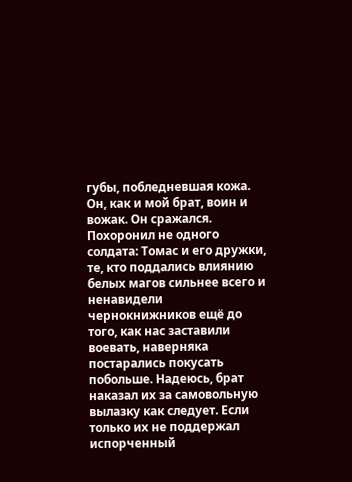губы, побледневшая кожа. Он, как и мой брат, воин и вожак. Он сражался. Похоронил не одного солдата: Томас и его дружки, те, кто поддались влиянию белых магов сильнее всего и ненавидели чернокнижников ещё до того, как нас заставили воевать, наверняка постарались покусать побольше. Надеюсь, брат наказал их за самовольную вылазку как следует. Если только их не поддержал испорченный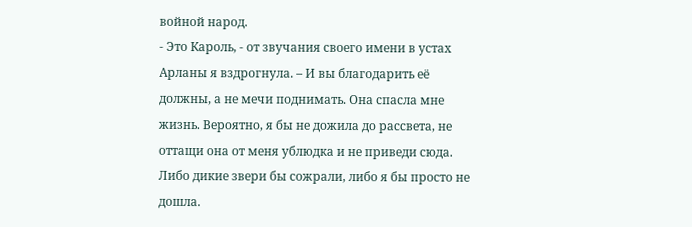войной народ.
- Это Кароль, - от звучания своего имени в устах Арланы я вздрогнула. – И вы благодарить её должны, а не мечи поднимать. Она спасла мне жизнь. Вероятно, я бы не дожила до рассвета, не оттащи она от меня ублюдка и не приведи сюда. Либо дикие звери бы сожрали, либо я бы просто не дошла.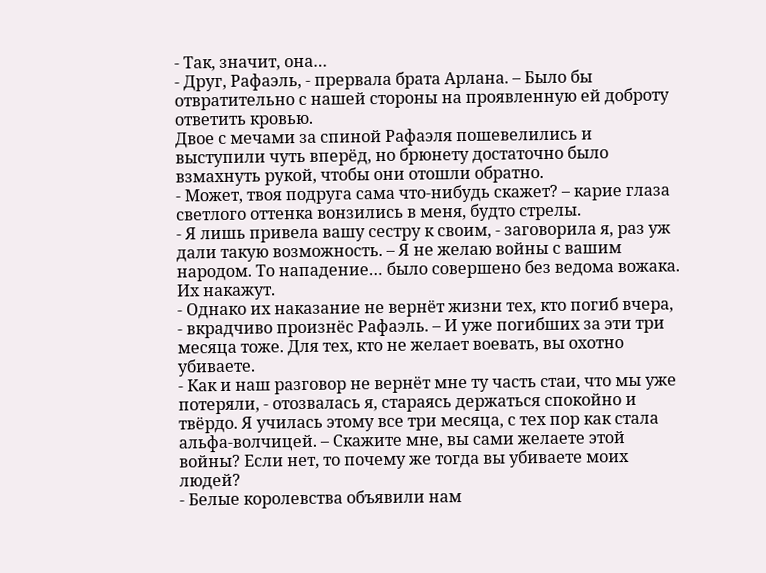- Так, значит, она…
- Друг, Рафаэль, - прервала брата Арлана. – Было бы отвратительно с нашей стороны на проявленную ей доброту ответить кровью.
Двое с мечами за спиной Рафаэля пошевелились и выступили чуть вперёд, но брюнету достаточно было взмахнуть рукой, чтобы они отошли обратно.
- Может, твоя подруга сама что-нибудь скажет? – карие глаза светлого оттенка вонзились в меня, будто стрелы.
- Я лишь привела вашу сестру к своим, - заговорила я, раз уж дали такую возможность. – Я не желаю войны с вашим народом. То нападение… было совершено без ведома вожака. Их накажут.
- Однако их наказание не вернёт жизни тех, кто погиб вчера, - вкрадчиво произнёс Рафаэль. – И уже погибших за эти три месяца тоже. Для тех, кто не желает воевать, вы охотно убиваете.
- Как и наш разговор не вернёт мне ту часть стаи, что мы уже потеряли, - отозвалась я, стараясь держаться спокойно и твёрдо. Я училась этому все три месяца, с тех пор как стала альфа-волчицей. – Скажите мне, вы сами желаете этой войны? Если нет, то почему же тогда вы убиваете моих людей?
- Белые королевства объявили нам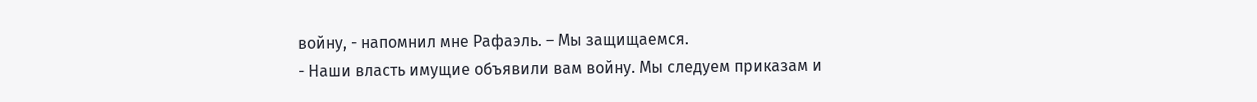войну, - напомнил мне Рафаэль. – Мы защищаемся.
- Наши власть имущие объявили вам войну. Мы следуем приказам и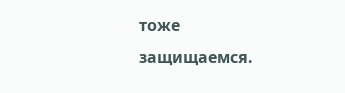тоже защищаемся.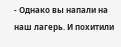- Однако вы напали на наш лагерь. И похитили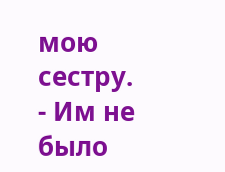мою сестру.
- Им не было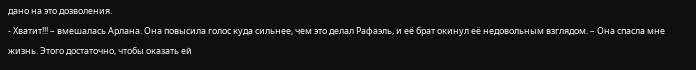дано на это дозволения.
- Хватит!!! – вмешалась Арлана. Она повысила голос куда сильнее, чем это делал Рафаэль, и её брат окинул её недовольным взглядом. – Она спасла мне жизнь. Этого достаточно, чтобы оказать ей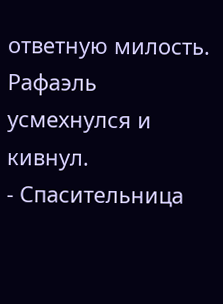ответную милость.
Рафаэль усмехнулся и кивнул.
- Спасительница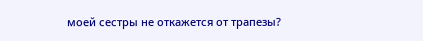моей сестры не откажется от трапезы?